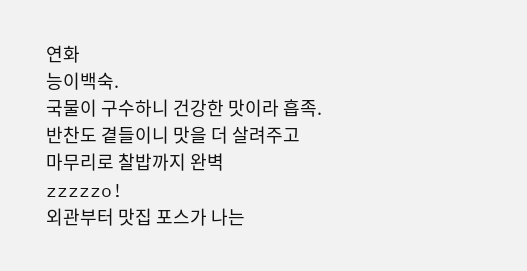연화
능이백숙.
국물이 구수하니 건강한 맛이라 흡족.
반찬도 곁들이니 맛을 더 살려주고
마무리로 찰밥까지 완벽
zzzzzo!
외관부터 맛집 포스가 나는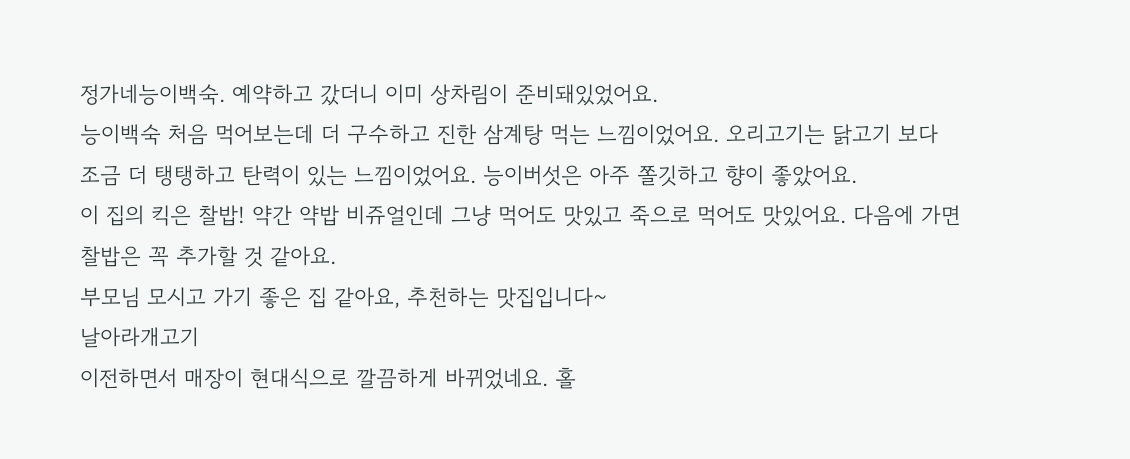정가네능이백숙. 예약하고 갔더니 이미 상차림이 준비돼있었어요.
능이백숙 처음 먹어보는데 더 구수하고 진한 삼계탕 먹는 느낌이었어요. 오리고기는 닭고기 보다 조금 더 탱탱하고 탄력이 있는 느낌이었어요. 능이버섯은 아주 쫄깃하고 향이 좋았어요.
이 집의 킥은 찰밥! 약간 약밥 비쥬얼인데 그냥 먹어도 맛있고 죽으로 먹어도 맛있어요. 다음에 가면 찰밥은 꼭 추가할 것 같아요.
부모님 모시고 가기 좋은 집 같아요, 추천하는 맛집입니다~
날아라개고기
이전하면서 매장이 현대식으로 깔끔하게 바뀌었네요. 홀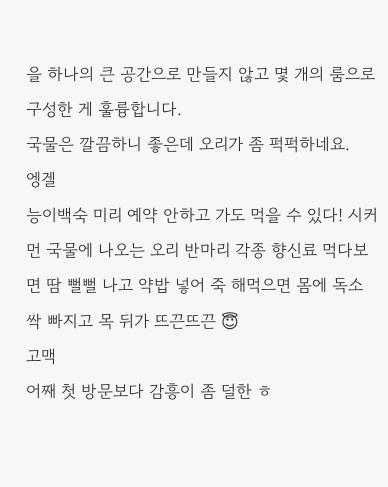을 하나의 큰 공간으로 만들지 않고 몇 개의 룸으로 구성한 게 훌륭합니다.
국물은 깔끔하니 좋은데 오리가 좀 퍽퍽하네요.
엥겔
능이백숙 미리 예약 안하고 가도 먹을 수 있다! 시커먼 국물에 나오는 오리 반마리 각종 향신료 먹다보면 땀 뻘뻘 나고 약밥 넣어 죽 해먹으면 몸에 독소 싹 빠지고 목 뒤가 뜨끈뜨끈 😇
고맥
어째 첫 방문보다 감흥이 좀 덜한 ㅎ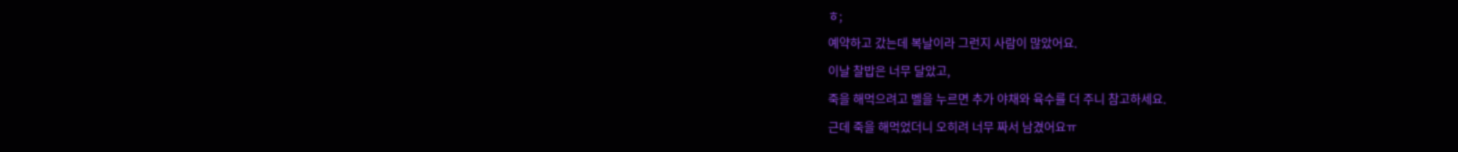ㅎ;
예약하고 갔는데 복날이라 그런지 사람이 많았어요.
이날 찰밥은 너무 달았고,
죽을 해먹으려고 벨을 누르면 추가 야채와 육수를 더 주니 참고하세요.
근데 죽을 해먹었더니 오히려 너무 짜서 남겼어요ㅠ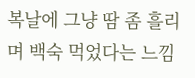복날에 그냥 땀 좀 흘리며 백숙 먹었다는 느낌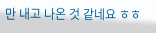만 내고 나온 것 같네요 ㅎㅎ